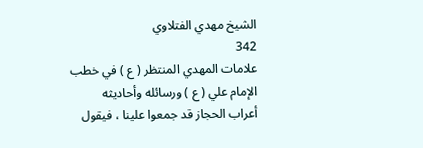الشيخ مهدي الفتلاوي
342
علامات المهدي المنتظر ( ع ) في خطب الإمام علي ( ع ) ورسائله وأحاديثه
أعراب الحجاز قد جمعوا علينا ، فيقول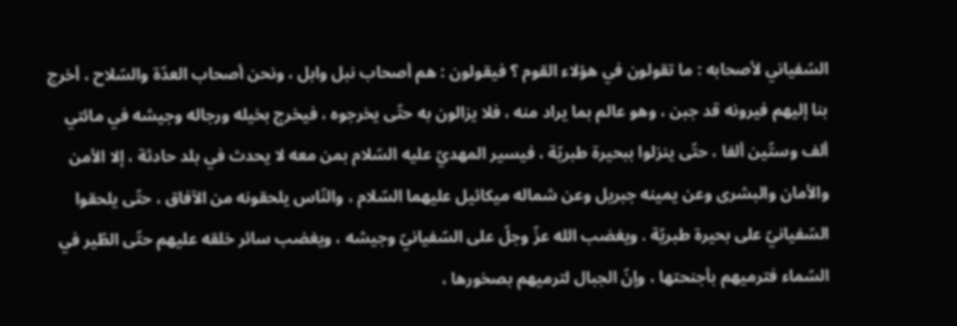السّفياني لأصحابه : ما تقولون في هؤلاء القوم ؟ فيقولون : هم أصحاب نبل وابل ، ونحن أصحاب العدّة والسّلاح ، أخرج بنا إليهم فيرونه قد جبن ، وهو عالم بما يراد منه ، فلا يزالون به حتّى يخرجوه ، فيخرج بخيله ورجاله وجيشه في مائتي ألف وستّين ألفا ، حتّى ينزلوا ببحيرة طبريّة ، فيسير المهديّ عليه السّلام بمن معه لا يحدث في بلد حادثة ، إلا الأمن والأمان والبشرى وعن يمينه جبريل وعن شماله ميكائيل عليهما السّلام ، والنّاس يلحقونه من الآفاق ، حتّى يلحقوا السّفيانيّ على بحيرة طبريّة . ويغضب الله عزّ وجلّ على السّفيانيّ وجيشه ، ويغضب سائر خلقه عليهم حتّى الطّير في السّماء فترميهم بأجنحتها ، وإنّ الجبال لترميهم بصخورها ،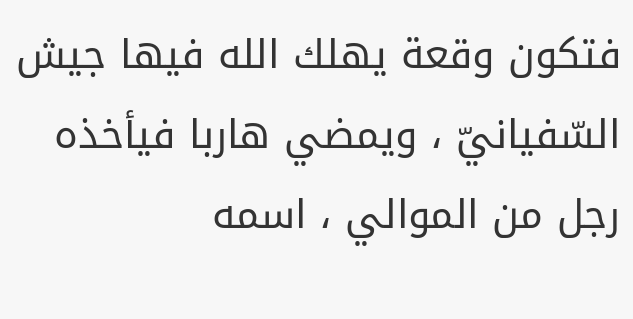فتكون وقعة يهلك الله فيها جيش السّفيانيّ ، ويمضي هاربا فيأخذه رجل من الموالي ، اسمه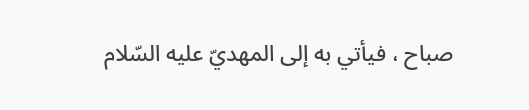صباح ، فيأتي به إلى المهديّ عليه السّلام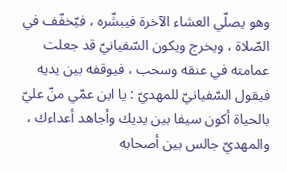وهو يصلّي العشاء الآخرة فيبشّره ، فيّخفّف في الصّلاة ، ويخرج ويكون السّفيانيّ قد جعلت عمامته في عنقه وسحب ، فيوقفه بين يديه فيقول السّفيانيّ للمهديّ : يا ابن عمّي منّ عليّ بالحياة أكون سيفا بين يديك وأجاهد أعداءك ، والمهديّ جالس بين أصحابه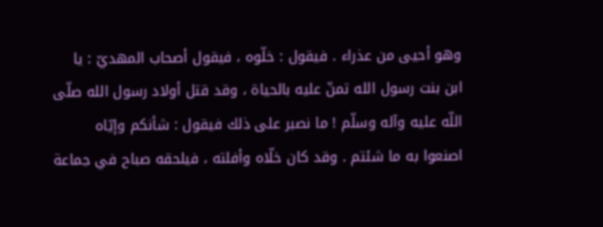وهو أحيى من عذراء . فيقول : خلّوه ، فيقول أصحاب المهديّ : يا ابن بنت رسول الله تمنّ عليه بالحياة ، وقد قتل أولاد رسول الله صلّى اللّه عليه وآله وسلّم ! ما نصبر على ذلك فيقول : شأنكم وإيّاه اصنعوا به ما شئتم . وقد كان خلّاه وأفلته ، فيلحقه صباح في جماعة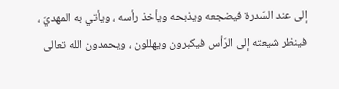إلى عند السّدرة فيضجعه ويذبحه ويأخذ رأسه ، ويأتي به المهديّ ، فينظر شيعته إلى الرّأس فيكبرون ويهللون ، ويحمدون الله تعالى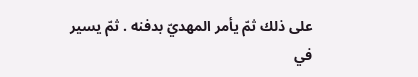على ذلك ثمّ يأمر المهديّ بدفنه . ثمّ يسير في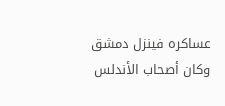عساكره فينزل دمشق وكان أصحاب الأندلس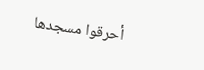أحرقوا مسجدها